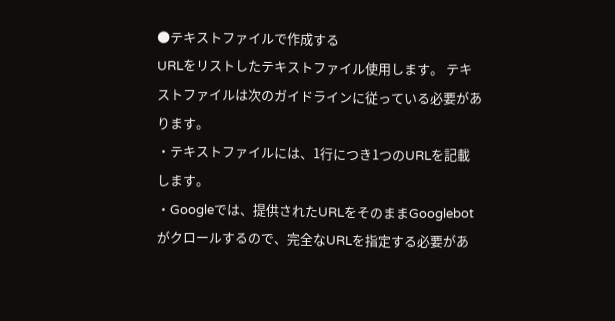●テキストファイルで作成する
URLをリストしたテキストファイル使用します。 テキストファイルは次のガイドラインに従っている必要があります。
・テキストファイルには、1行につき1つのURLを記載します。
・Googleでは、提供されたURLをそのままGooglebotがクロールするので、完全なURLを指定する必要があ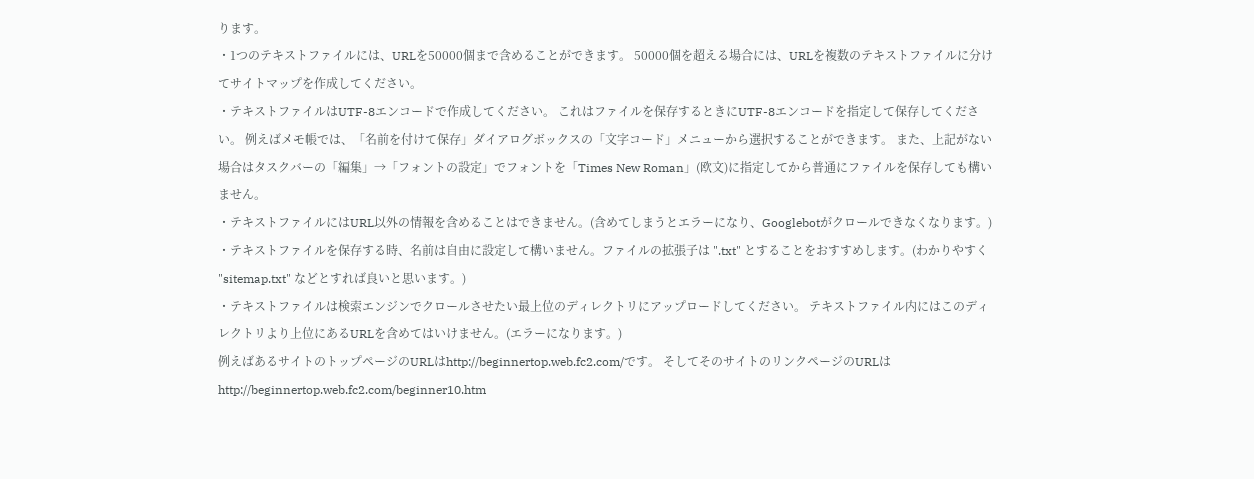ります。
・1つのテキストファイルには、URLを50000個まで含めることができます。 50000個を超える場合には、URLを複数のテキストファイルに分けてサイトマップを作成してください。
・テキストファイルはUTF-8エンコードで作成してください。 これはファイルを保存するときにUTF-8エンコードを指定して保存してください。 例えばメモ帳では、「名前を付けて保存」ダイアログボックスの「文字コード」メニューから選択することができます。 また、上記がない場合はタスクバーの「編集」→「フォントの設定」でフォントを「Times New Roman」(欧文)に指定してから普通にファイルを保存しても構いません。
・テキストファイルにはURL以外の情報を含めることはできません。(含めてしまうとエラーになり、Googlebotがクロールできなくなります。)
・テキストファイルを保存する時、名前は自由に設定して構いません。ファイルの拡張子は ".txt" とすることをおすすめします。(わかりやすく "sitemap.txt" などとすれば良いと思います。)
・テキストファイルは検索エンジンでクロールさせたい最上位のディレクトリにアップロードしてください。 テキストファイル内にはこのディレクトリより上位にあるURLを含めてはいけません。(エラーになります。)
例えばあるサイトのトップページのURLはhttp://beginnertop.web.fc2.com/です。 そしてそのサイトのリンクページのURLはhttp://beginnertop.web.fc2.com/beginner10.htm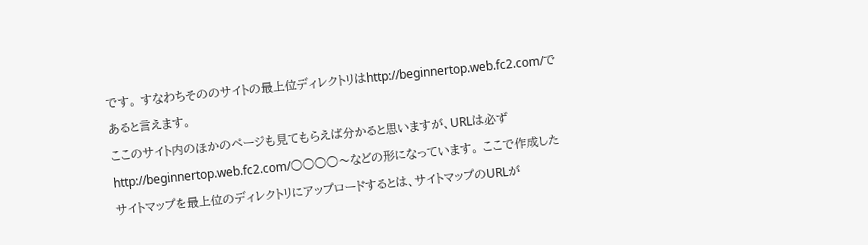です。 すなわちそののサイトの最上位ディレクトリはhttp://beginnertop.web.fc2.com/であると言えます。
ここのサイト内のほかのページも見てもらえば分かると思いますが、URLは必ずhttp://beginnertop.web.fc2.com/○○○○〜などの形になっています。 ここで作成したサイトマップを最上位のディレクトリにアップロードするとは、サイトマップのURLが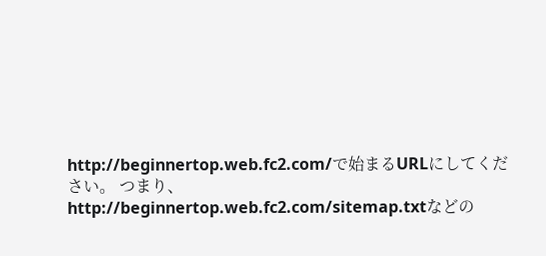http://beginnertop.web.fc2.com/で始まるURLにしてください。 つまり、http://beginnertop.web.fc2.com/sitemap.txtなどの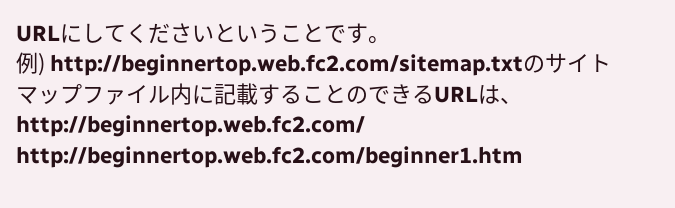URLにしてくださいということです。
例) http://beginnertop.web.fc2.com/sitemap.txtのサイトマップファイル内に記載することのできるURLは、
http://beginnertop.web.fc2.com/ http://beginnertop.web.fc2.com/beginner1.htm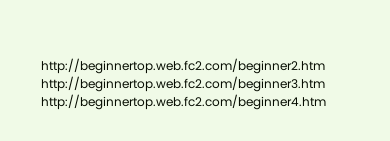http://beginnertop.web.fc2.com/beginner2.htm http://beginnertop.web.fc2.com/beginner3.htm http://beginnertop.web.fc2.com/beginner4.htm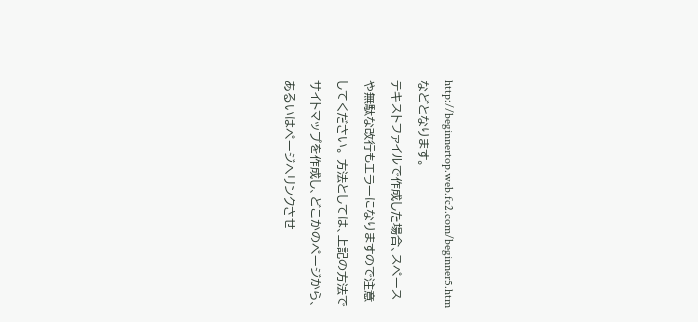http://beginnertop.web.fc2.com/beginner5.htm
などとなります。
テキストファイルで作成した場合、スペースや無駄な改行もエラーになりますので注意してください。 方法としては、上記の方法でサイトマップを作成し、どこかのページから、あるいはページへリンクさせ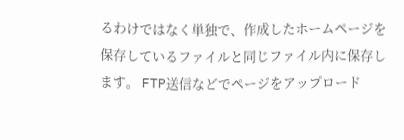るわけではなく単独で、作成したホームページを保存しているファイルと同じファイル内に保存します。 FTP送信などでページをアップロード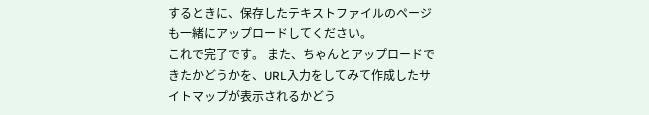するときに、保存したテキストファイルのページも一緒にアップロードしてください。
これで完了です。 また、ちゃんとアップロードできたかどうかを、URL入力をしてみて作成したサイトマップが表示されるかどう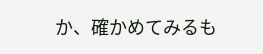か、確かめてみるも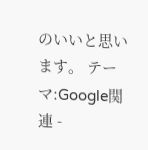のいいと思います。 テーマ:Google関連 -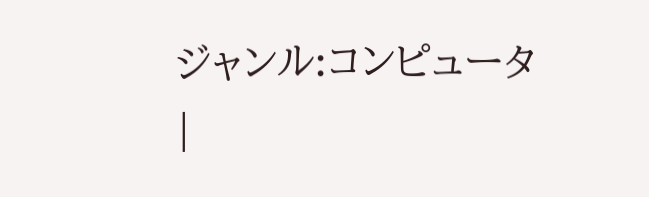ジャンル:コンピュータ
|